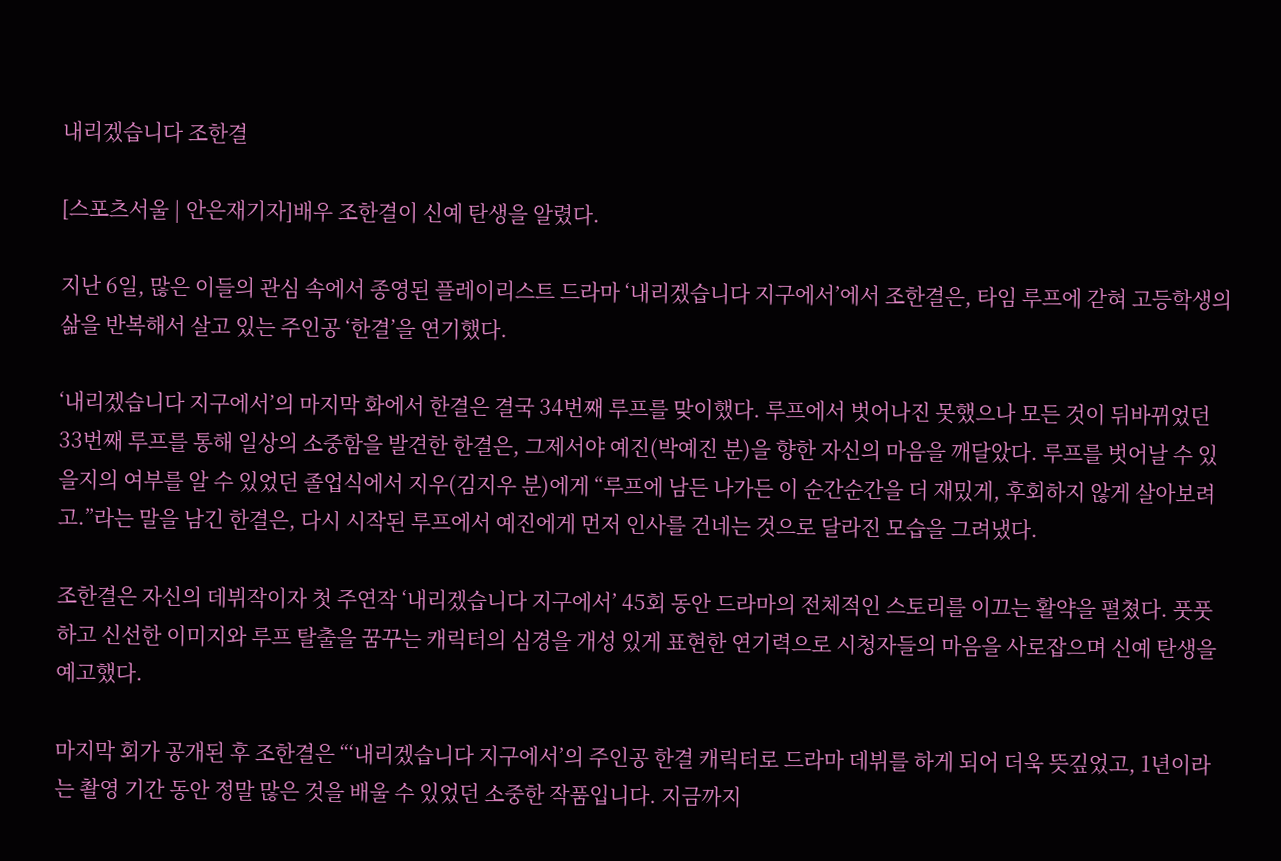내리겠습니다 조한결

[스포츠서울 | 안은재기자]배우 조한결이 신예 탄생을 알렸다.

지난 6일, 많은 이들의 관심 속에서 종영된 플레이리스트 드라마 ‘내리겠습니다 지구에서’에서 조한결은, 타임 루프에 갇혀 고등학생의 삶을 반복해서 살고 있는 주인공 ‘한결’을 연기했다.

‘내리겠습니다 지구에서’의 마지막 화에서 한결은 결국 34번째 루프를 맞이했다. 루프에서 벗어나진 못했으나 모든 것이 뒤바뀌었던 33번째 루프를 통해 일상의 소중함을 발견한 한결은, 그제서야 예진(박예진 분)을 향한 자신의 마음을 깨달았다. 루프를 벗어날 수 있을지의 여부를 알 수 있었던 졸업식에서 지우(김지우 분)에게 “루프에 남든 나가든 이 순간순간을 더 재밌게, 후회하지 않게 살아보려고.”라는 말을 남긴 한결은, 다시 시작된 루프에서 예진에게 먼저 인사를 건네는 것으로 달라진 모습을 그려냈다.

조한결은 자신의 데뷔작이자 첫 주연작 ‘내리겠습니다 지구에서’ 45회 동안 드라마의 전체적인 스토리를 이끄는 활약을 펼쳤다. 풋풋하고 신선한 이미지와 루프 탈출을 꿈꾸는 캐릭터의 심경을 개성 있게 표현한 연기력으로 시청자들의 마음을 사로잡으며 신예 탄생을 예고했다.

마지막 회가 공개된 후 조한결은 “‘내리겠습니다 지구에서’의 주인공 한결 캐릭터로 드라마 데뷔를 하게 되어 더욱 뜻깊었고, 1년이라는 촬영 기간 동안 정말 많은 것을 배울 수 있었던 소중한 작품입니다. 지금까지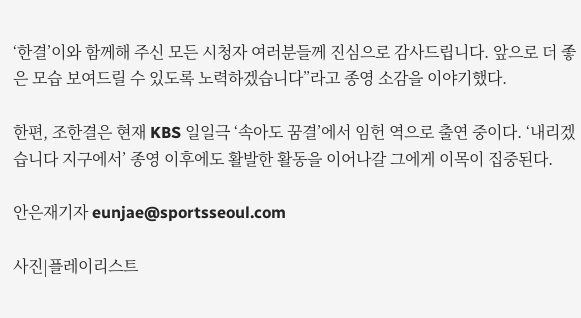‘한결’이와 함께해 주신 모든 시청자 여러분들께 진심으로 감사드립니다. 앞으로 더 좋은 모습 보여드릴 수 있도록 노력하겠습니다”라고 종영 소감을 이야기했다.

한편, 조한결은 현재 KBS 일일극 ‘속아도 꿈결’에서 임헌 역으로 출연 중이다. ‘내리겠습니다 지구에서’ 종영 이후에도 활발한 활동을 이어나갈 그에게 이목이 집중된다.

안은재기자 eunjae@sportsseoul.com

사진|플레이리스트